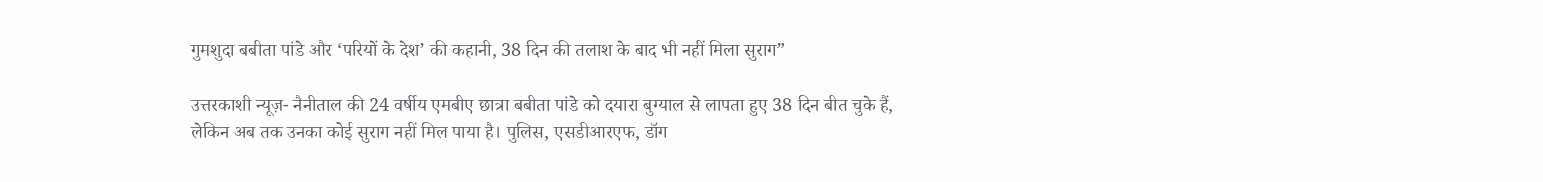गुमशुदा बबीता पांडे और ‘परियों के देश’ की कहानी, 38 दिन की तलाश के बाद भी नहीं मिला सुराग”

उत्तरकाशी न्यूज़- नैनीताल की 24 वर्षीय एमबीए छात्रा बबीता पांडे को दयारा बुग्याल से लापता हुए 38 दिन बीत चुके हैं, लेकिन अब तक उनका कोई सुराग नहीं मिल पाया है। पुलिस, एसडीआरएफ, डॉग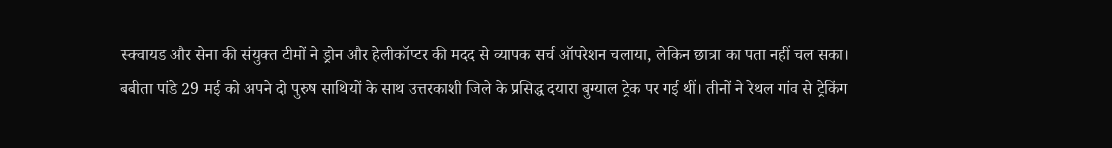स्क्वायड और सेना की संयुक्त टीमों ने ड्रोन और हेलीकॉप्टर की मदद से व्यापक सर्च ऑपरेशन चलाया, लेकिन छात्रा का पता नहीं चल सका।
बबीता पांडे 29 मई को अपने दो पुरुष साथियों के साथ उत्तरकाशी जिले के प्रसिद्ध दयारा बुग्याल ट्रेक पर गई थीं। तीनों ने रेथल गांव से ट्रेकिंग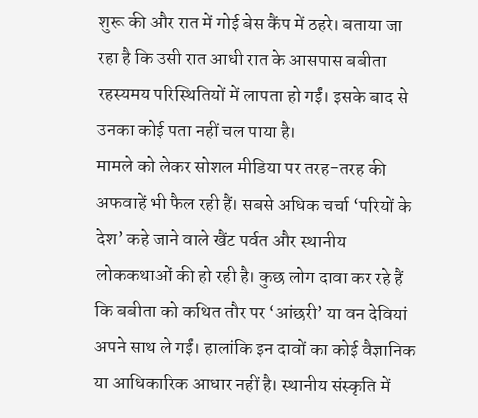शुरू की और रात में गोई बेस कैंप में ठहरे। बताया जा रहा है कि उसी रात आधी रात के आसपास बबीता रहस्यमय परिस्थितियों में लापता हो गईं। इसके बाद से उनका कोई पता नहीं चल पाया है।
मामले को लेकर सोशल मीडिया पर तरह-तरह की अफवाहें भी फैल रही हैं। सबसे अधिक चर्चा ‘परियों के देश’ कहे जाने वाले खैंट पर्वत और स्थानीय लोककथाओं की हो रही है। कुछ लोग दावा कर रहे हैं कि बबीता को कथित तौर पर ‘आंछरी’ या वन देवियां अपने साथ ले गईं। हालांकि इन दावों का कोई वैज्ञानिक या आधिकारिक आधार नहीं है। स्थानीय संस्कृति में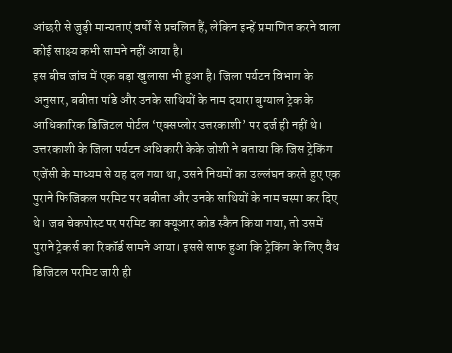आंछरी से जुड़ी मान्यताएं वर्षों से प्रचलित हैं, लेकिन इन्हें प्रमाणित करने वाला कोई साक्ष्य कभी सामने नहीं आया है।
इस बीच जांच में एक बड़ा खुलासा भी हुआ है। जिला पर्यटन विभाग के अनुसार, बबीता पांडे और उनके साथियों के नाम दयारा बुग्याल ट्रेक के आधिकारिक डिजिटल पोर्टल ‘एक्सप्लोर उत्तरकाशी’ पर दर्ज ही नहीं थे।
उत्तरकाशी के जिला पर्यटन अधिकारी केके जोशी ने बताया कि जिस ट्रेकिंग एजेंसी के माध्यम से यह दल गया था, उसने नियमों का उल्लंघन करते हुए एक पुराने फिजिकल परमिट पर बबीता और उनके साथियों के नाम चस्पा कर दिए थे। जब चेकपोस्ट पर परमिट का क्यूआर कोड स्कैन किया गया, तो उसमें पुराने ट्रेकर्स का रिकॉर्ड सामने आया। इससे साफ हुआ कि ट्रेकिंग के लिए वैध डिजिटल परमिट जारी ही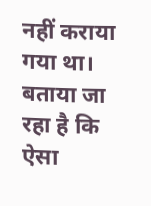नहीं कराया गया था।
बताया जा रहा है कि ऐसा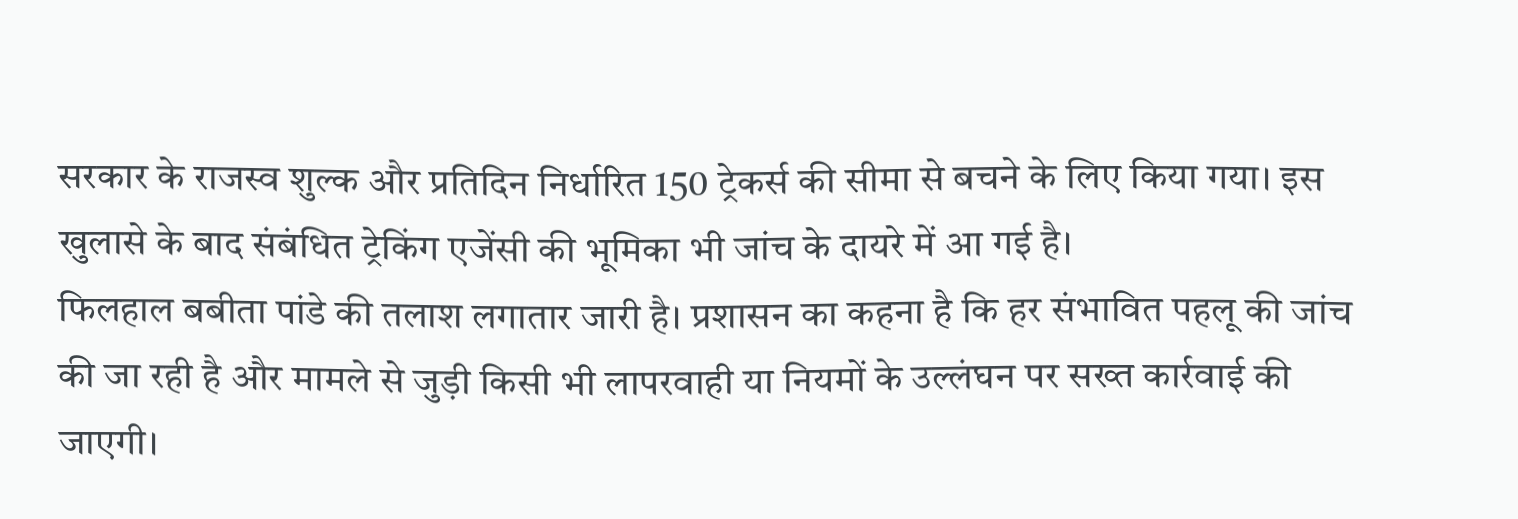सरकार के राजस्व शुल्क और प्रतिदिन निर्धारित 150 ट्रेकर्स की सीमा से बचने के लिए किया गया। इस खुलासे के बाद संबंधित ट्रेकिंग एजेंसी की भूमिका भी जांच के दायरे में आ गई है।
फिलहाल बबीता पांडे की तलाश लगातार जारी है। प्रशासन का कहना है कि हर संभावित पहलू की जांच की जा रही है और मामले से जुड़ी किसी भी लापरवाही या नियमों के उल्लंघन पर सख्त कार्रवाई की जाएगी।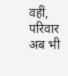वहीं, परिवार अब भी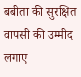बबीता की सुरक्षित वापसी की उम्मीद लगाए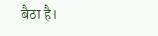बैठा है।